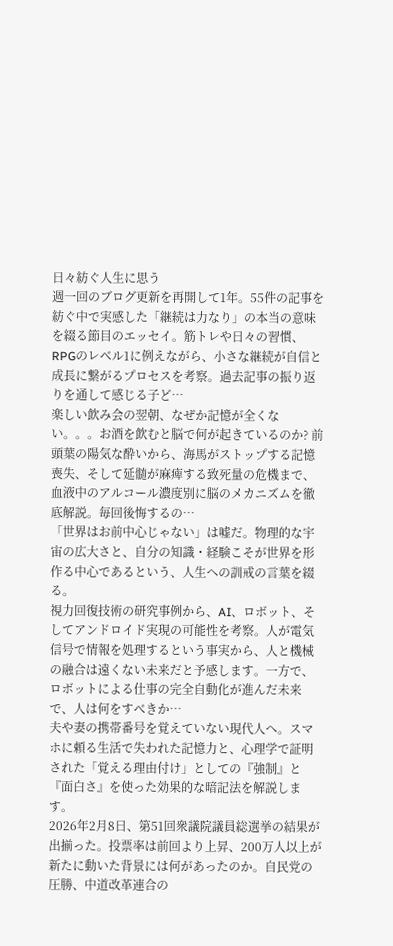日々紡ぐ人生に思う
週一回のブログ更新を再開して1年。55件の記事を紡ぐ中で実感した「継続は力なり」の本当の意味を綴る節目のエッセイ。筋トレや日々の習慣、RPGのレベル1に例えながら、小さな継続が自信と成長に繋がるプロセスを考察。過去記事の振り返りを通して感じる子ど…
楽しい飲み会の翌朝、なぜか記憶が全くない。。。お酒を飲むと脳で何が起きているのか? 前頭葉の陽気な酔いから、海馬がストップする記憶喪失、そして延髄が麻痺する致死量の危機まで、血液中のアルコール濃度別に脳のメカニズムを徹底解説。毎回後悔するの…
「世界はお前中心じゃない」は嘘だ。物理的な宇宙の広大さと、自分の知識・経験こそが世界を形作る中心であるという、人生への訓戒の言葉を綴る。
視力回復技術の研究事例から、AI、ロボット、そしてアンドロイド実現の可能性を考察。人が電気信号で情報を処理するという事実から、人と機械の融合は遠くない未来だと予感します。一方で、ロボットによる仕事の完全自動化が進んだ未来で、人は何をすべきか…
夫や妻の携帯番号を覚えていない現代人へ。スマホに頼る生活で失われた記憶力と、心理学で証明された「覚える理由付け」としての『強制』と『面白さ』を使った効果的な暗記法を解説します。
2026年2月8日、第51回衆議院議員総選挙の結果が出揃った。投票率は前回より上昇、200万人以上が新たに動いた背景には何があったのか。自民党の圧勝、中道改革連合の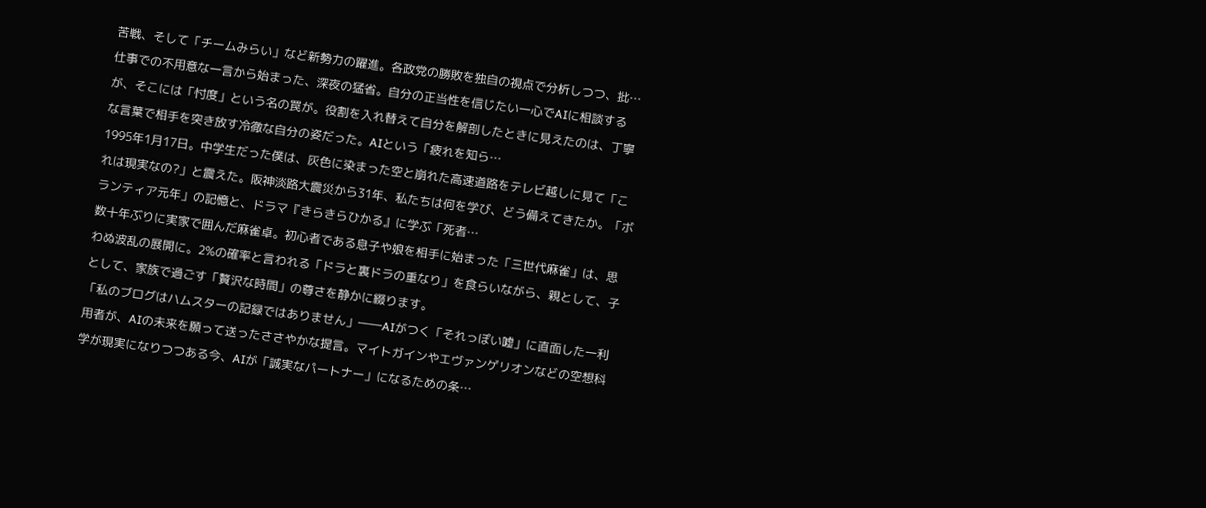苦戦、そして「チームみらい」など新勢力の躍進。各政党の勝敗を独自の視点で分析しつつ、批…
仕事での不用意な一言から始まった、深夜の猛省。自分の正当性を信じたい一心でAIに相談するが、そこには「忖度」という名の罠が。役割を入れ替えて自分を解剖したときに見えたのは、丁寧な言葉で相手を突き放す冷徹な自分の姿だった。AIという「疲れを知ら…
1995年1月17日。中学生だった僕は、灰色に染まった空と崩れた高速道路をテレビ越しに見て「これは現実なの?」と震えた。阪神淡路大震災から31年、私たちは何を学び、どう備えてきたか。「ボランティア元年」の記憶と、ドラマ『きらきらひかる』に学ぶ「死者…
数十年ぶりに実家で囲んだ麻雀卓。初心者である息子や娘を相手に始まった「三世代麻雀」は、思わぬ波乱の展開に。2%の確率と言われる「ドラと裏ドラの重なり」を食らいながら、親として、子として、家族で過ごす「贅沢な時間」の尊さを静かに綴ります。
「私のブログはハムスターの記録ではありません」――AIがつく「それっぽい嘘」に直面した一利用者が、AIの未来を願って送ったささやかな提言。マイトガインやエヴァンゲリオンなどの空想科学が現実になりつつある今、AIが「誠実なパートナー」になるための条…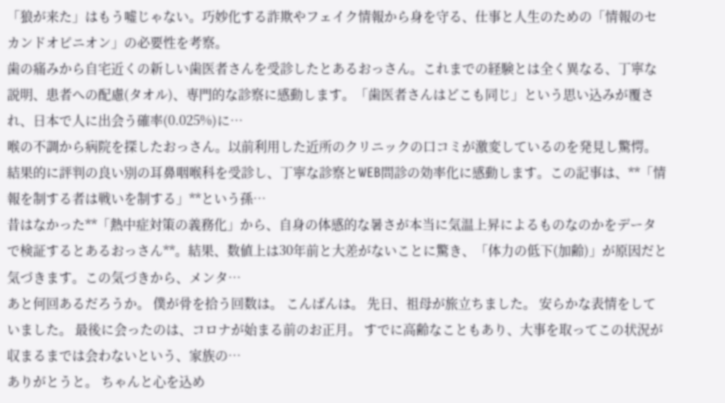「狼が来た」はもう嘘じゃない。巧妙化する詐欺やフェイク情報から身を守る、仕事と人生のための「情報のセカンドオピニオン」の必要性を考察。
歯の痛みから自宅近くの新しい歯医者さんを受診したとあるおっさん。これまでの経験とは全く異なる、丁寧な説明、患者への配慮(タオル)、専門的な診察に感動します。「歯医者さんはどこも同じ」という思い込みが覆され、日本で人に出会う確率(0.025%)に…
喉の不調から病院を探したおっさん。以前利用した近所のクリニックの口コミが激変しているのを発見し驚愕。結果的に評判の良い別の耳鼻咽喉科を受診し、丁寧な診察とWEB問診の効率化に感動します。この記事は、**「情報を制する者は戦いを制する」**という孫…
昔はなかった**「熱中症対策の義務化」から、自身の体感的な暑さが本当に気温上昇によるものなのかをデータで検証するとあるおっさん**。結果、数値上は30年前と大差がないことに驚き、「体力の低下(加齢)」が原因だと気づきます。この気づきから、メンタ…
あと何回あるだろうか。 僕が骨を拾う回数は。 こんばんは。 先日、祖母が旅立ちました。 安らかな表情をしていました。 最後に会ったのは、コロナが始まる前のお正月。 すでに高齢なこともあり、大事を取ってこの状況が収まるまでは会わないという、家族の…
ありがとうと。 ちゃんと心を込め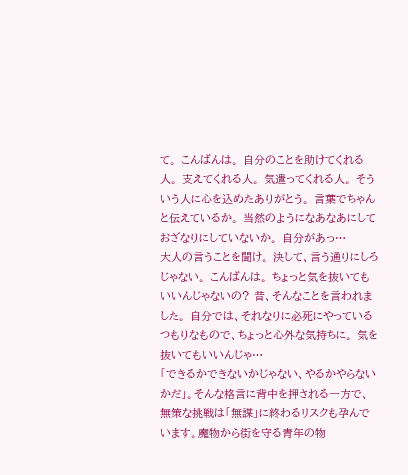て。 こんばんは。 自分のことを助けてくれる人。 支えてくれる人。 気遣ってくれる人。 そういう人に心を込めたありがとう。 言葉でちゃんと伝えているか。 当然のようになあなあにしておざなりにしていないか。 自分があっ…
大人の言うことを聞け。 決して、言う通りにしろじゃない。 こんばんは。 ちょっと気を抜いてもいいんじゃないの? 昔、そんなことを言われました。 自分では、それなりに必死にやっているつもりなもので、ちょっと心外な気持ちに。 気を抜いてもいいんじゃ…
「できるかできないかじゃない、やるかやらないかだ」。そんな格言に背中を押される一方で、無策な挑戦は「無謀」に終わるリスクも孕んでいます。魔物から街を守る青年の物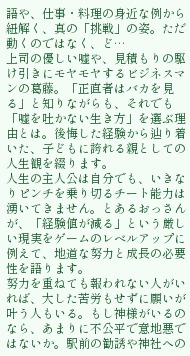語や、仕事・料理の身近な例から紐解く、真の「挑戦」の姿。ただ動くのではなく、ど…
上司の優しい嘘や、見積もりの駆け引きにモヤモヤするビジネスマンの葛藤。「正直者はバカを見る」と知りながらも、それでも「嘘を吐かない生き方」を選ぶ理由とは。後悔した経験から辿り着いた、子どもに誇れる親としての人生観を綴ります。
人生の主人公は自分でも、いきなりピンチを乗り切るチート能力は湧いてきません。とあるおっさんが、「経験値が減る」という厳しい現実をゲームのレベルアップに例えて、地道な努力と成長の必要性を語ります。
努力を重ねても報われない人がいれば、大した苦労もせずに願いが叶う人もいる。もし神様がいるのなら、あまりに不公平で意地悪ではないか。駅前の勧誘や神社への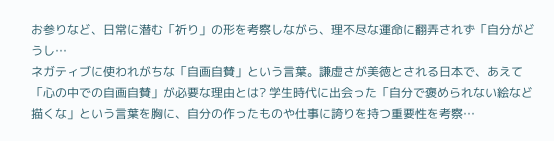お参りなど、日常に潜む「祈り」の形を考察しながら、理不尽な運命に翻弄されず「自分がどうし…
ネガティブに使われがちな「自画自賛」という言葉。謙虚さが美徳とされる日本で、あえて「心の中での自画自賛」が必要な理由とは? 学生時代に出会った「自分で褒められない絵など描くな」という言葉を胸に、自分の作ったものや仕事に誇りを持つ重要性を考察…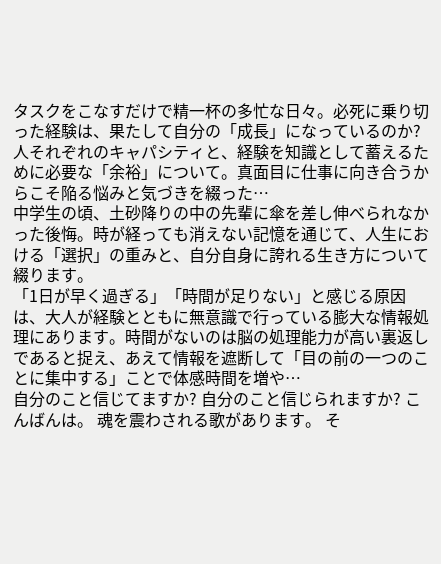タスクをこなすだけで精一杯の多忙な日々。必死に乗り切った経験は、果たして自分の「成長」になっているのか?人それぞれのキャパシティと、経験を知識として蓄えるために必要な「余裕」について。真面目に仕事に向き合うからこそ陥る悩みと気づきを綴った…
中学生の頃、土砂降りの中の先輩に傘を差し伸べられなかった後悔。時が経っても消えない記憶を通じて、人生における「選択」の重みと、自分自身に誇れる生き方について綴ります。
「1日が早く過ぎる」「時間が足りない」と感じる原因は、大人が経験とともに無意識で行っている膨大な情報処理にあります。時間がないのは脳の処理能力が高い裏返しであると捉え、あえて情報を遮断して「目の前の一つのことに集中する」ことで体感時間を増や…
自分のこと信じてますか? 自分のこと信じられますか? こんばんは。 魂を震わされる歌があります。 そ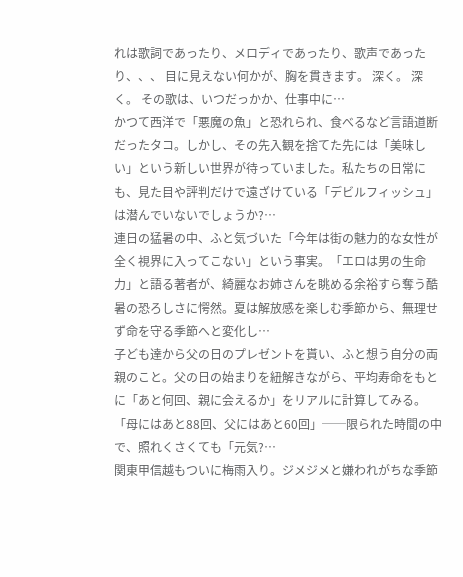れは歌詞であったり、メロディであったり、歌声であったり、、、 目に見えない何かが、胸を貫きます。 深く。 深く。 その歌は、いつだっかか、仕事中に…
かつて西洋で「悪魔の魚」と恐れられ、食べるなど言語道断だったタコ。しかし、その先入観を捨てた先には「美味しい」という新しい世界が待っていました。私たちの日常にも、見た目や評判だけで遠ざけている「デビルフィッシュ」は潜んでいないでしょうか?…
連日の猛暑の中、ふと気づいた「今年は街の魅力的な女性が全く視界に入ってこない」という事実。「エロは男の生命力」と語る著者が、綺麗なお姉さんを眺める余裕すら奪う酷暑の恐ろしさに愕然。夏は解放感を楽しむ季節から、無理せず命を守る季節へと変化し…
子ども達から父の日のプレゼントを貰い、ふと想う自分の両親のこと。父の日の始まりを紐解きながら、平均寿命をもとに「あと何回、親に会えるか」をリアルに計算してみる。「母にはあと88回、父にはあと60回」──限られた時間の中で、照れくさくても「元気?…
関東甲信越もついに梅雨入り。ジメジメと嫌われがちな季節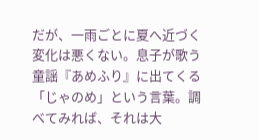だが、一雨ごとに夏へ近づく変化は悪くない。息子が歌う童謡『あめふり』に出てくる「じゃのめ」という言葉。調べてみれば、それは大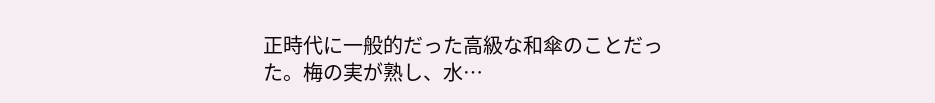正時代に一般的だった高級な和傘のことだった。梅の実が熟し、水…